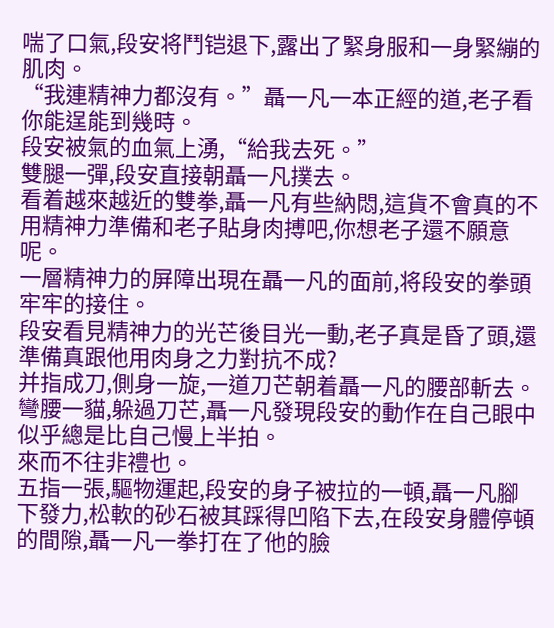喘了口氣,段安将鬥铠退下,露出了緊身服和一身緊繃的肌肉。
“我連精神力都沒有。”聶一凡一本正經的道,老子看你能逞能到幾時。
段安被氣的血氣上湧,“給我去死。”
雙腿一彈,段安直接朝聶一凡撲去。
看着越來越近的雙拳,聶一凡有些納悶,這貨不會真的不用精神力準備和老子貼身肉搏吧,你想老子還不願意呢。
一層精神力的屏障出現在聶一凡的面前,将段安的拳頭牢牢的接住。
段安看見精神力的光芒後目光一動,老子真是昏了頭,還準備真跟他用肉身之力對抗不成?
并指成刀,側身一旋,一道刀芒朝着聶一凡的腰部斬去。
彎腰一貓,躲過刀芒,聶一凡發現段安的動作在自己眼中似乎總是比自己慢上半拍。
來而不往非禮也。
五指一張,驅物運起,段安的身子被拉的一頓,聶一凡腳下發力,松軟的砂石被其踩得凹陷下去,在段安身體停頓的間隙,聶一凡一拳打在了他的臉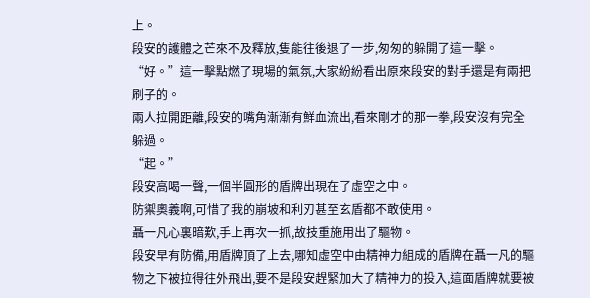上。
段安的護體之芒來不及釋放,隻能往後退了一步,匆匆的躲開了這一擊。
“好。”這一擊點燃了現場的氣氛,大家紛紛看出原來段安的對手還是有兩把刷子的。
兩人拉開距離,段安的嘴角漸漸有鮮血流出,看來剛才的那一拳,段安沒有完全躲過。
“起。”
段安高喝一聲,一個半圓形的盾牌出現在了虛空之中。
防禦奧義啊,可惜了我的崩坡和利刃甚至玄盾都不敢使用。
聶一凡心裏暗歎,手上再次一抓,故技重施用出了驅物。
段安早有防備,用盾牌頂了上去,哪知虛空中由精神力組成的盾牌在聶一凡的驅物之下被拉得往外飛出,要不是段安趕緊加大了精神力的投入,這面盾牌就要被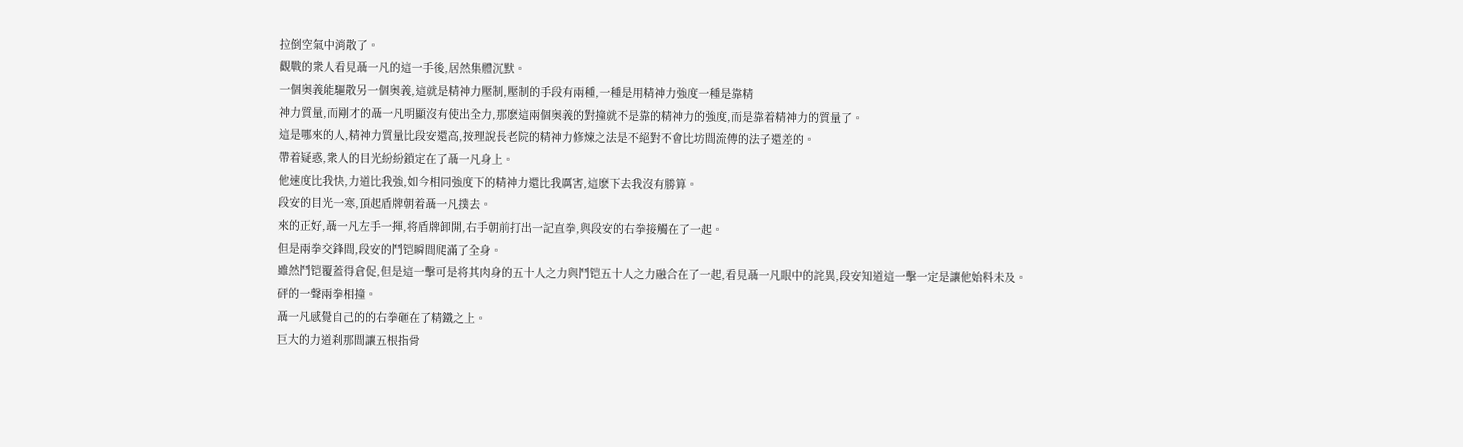拉倒空氣中消散了。
觀戰的衆人看見聶一凡的這一手後,居然集體沉默。
一個奧義能驅散另一個奧義,這就是精神力壓制,壓制的手段有兩種,一種是用精神力強度一種是靠精
神力質量,而剛才的聶一凡明顯沒有使出全力,那麽這兩個奧義的對撞就不是靠的精神力的強度,而是靠着精神力的質量了。
這是哪來的人,精神力質量比段安還高,按理說長老院的精神力修煉之法是不絕對不會比坊間流傳的法子還差的。
帶着疑惑,衆人的目光紛紛鎖定在了聶一凡身上。
他速度比我快,力道比我強,如今相同強度下的精神力還比我厲害,這麽下去我沒有勝算。
段安的目光一寒,頂起盾牌朝着聶一凡撲去。
來的正好,聶一凡左手一揮,将盾牌卸開,右手朝前打出一記直拳,與段安的右拳接觸在了一起。
但是兩拳交鋒間,段安的鬥铠瞬間爬滿了全身。
雖然鬥铠覆蓋得倉促,但是這一擊可是将其肉身的五十人之力與鬥铠五十人之力融合在了一起,看見聶一凡眼中的詫異,段安知道這一擊一定是讓他始料未及。
砰的一聲兩拳相撞。
聶一凡感覺自己的的右拳砸在了精鐵之上。
巨大的力道刹那間讓五根指骨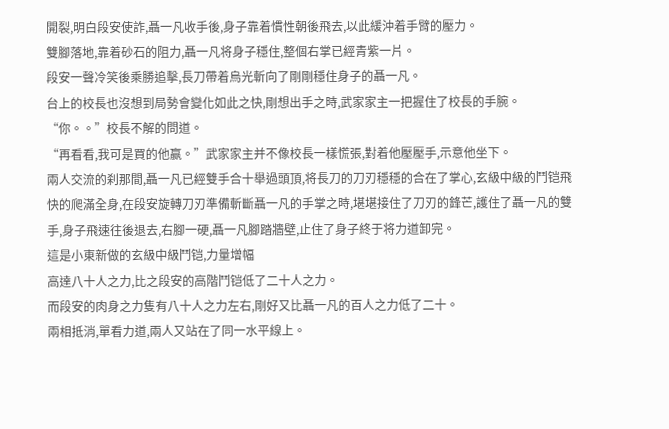開裂,明白段安使詐,聶一凡收手後,身子靠着慣性朝後飛去,以此緩沖着手臂的壓力。
雙腳落地,靠着砂石的阻力,聶一凡将身子穩住,整個右掌已經青紫一片。
段安一聲冷笑後乘勝追擊,長刀帶着烏光斬向了剛剛穩住身子的聶一凡。
台上的校長也沒想到局勢會變化如此之快,剛想出手之時,武家家主一把握住了校長的手腕。
“你。。”校長不解的問道。
“再看看,我可是買的他赢。”武家家主并不像校長一樣慌張,對着他壓壓手,示意他坐下。
兩人交流的刹那間,聶一凡已經雙手合十舉過頭頂,将長刀的刀刃穩穩的合在了掌心,玄級中級的鬥铠飛快的爬滿全身,在段安旋轉刀刃準備斬斷聶一凡的手掌之時,堪堪接住了刀刃的鋒芒,護住了聶一凡的雙手,身子飛速往後退去,右腳一硬,聶一凡腳踏牆壁,止住了身子終于将力道卸完。
這是小東新做的玄級中級鬥铠,力量增幅
高達八十人之力,比之段安的高階鬥铠低了二十人之力。
而段安的肉身之力隻有八十人之力左右,剛好又比聶一凡的百人之力低了二十。
兩相抵消,單看力道,兩人又站在了同一水平線上。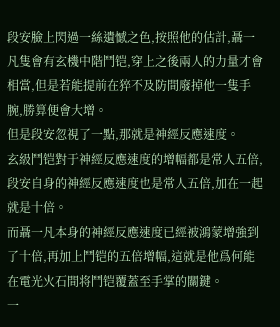段安臉上閃過一絲遺憾之色,按照他的估計,聶一凡隻會有玄機中階鬥铠,穿上之後兩人的力量才會相當,但是若能提前在猝不及防間廢掉他一隻手腕,勝算便會大增。
但是段安忽視了一點,那就是神經反應速度。
玄級鬥铠對于神經反應速度的增幅都是常人五倍,段安自身的神經反應速度也是常人五倍,加在一起就是十倍。
而聶一凡本身的神經反應速度已經被鴻蒙增強到了十倍,再加上鬥铠的五倍增幅,這就是他爲何能在電光火石間将鬥铠覆蓋至手掌的關鍵。
一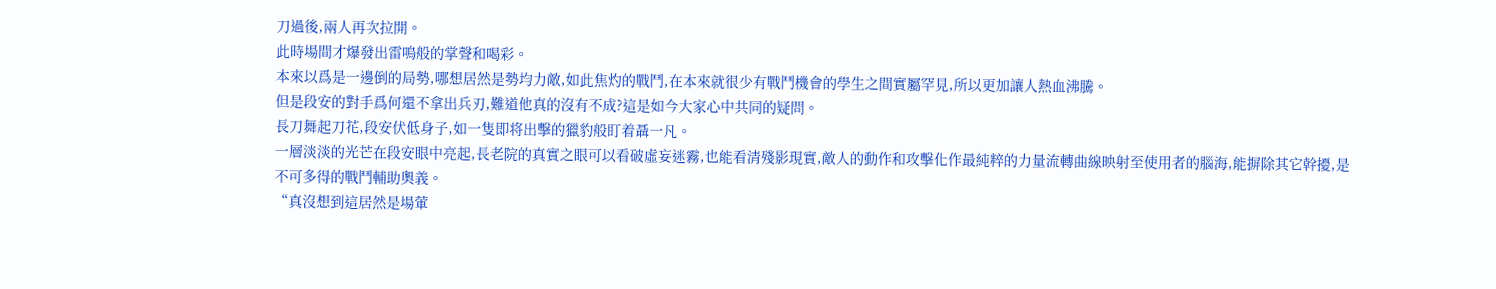刀過後,兩人再次拉開。
此時場間才爆發出雷鳴般的掌聲和喝彩。
本來以爲是一邊倒的局勢,哪想居然是勢均力敵,如此焦灼的戰鬥,在本來就很少有戰鬥機會的學生之間實屬罕見,所以更加讓人熱血沸騰。
但是段安的對手爲何還不拿出兵刃,難道他真的沒有不成?這是如今大家心中共同的疑問。
長刀舞起刀花,段安伏低身子,如一隻即将出擊的獵豹般盯着聶一凡。
一層淡淡的光芒在段安眼中亮起,長老院的真實之眼可以看破虛妄迷霧,也能看清殘影現實,敵人的動作和攻擊化作最純粹的力量流轉曲線映射至使用者的腦海,能摒除其它幹擾,是不可多得的戰鬥輔助奧義。
“真沒想到這居然是場葷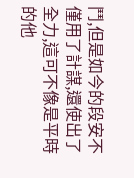鬥,但是如今的段安不僅用了計謀,還使出了全力,這可不像是平時的他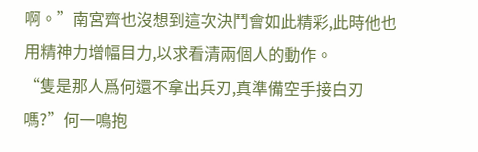啊。”南宮齊也沒想到這次決鬥會如此精彩,此時他也用精神力增幅目力,以求看清兩個人的動作。
“隻是那人爲何還不拿出兵刃,真準備空手接白刃嗎?”何一鳴抱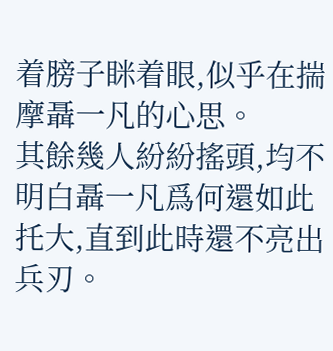着膀子眯着眼,似乎在揣摩聶一凡的心思。
其餘幾人紛紛搖頭,均不明白聶一凡爲何還如此托大,直到此時還不亮出兵刃。